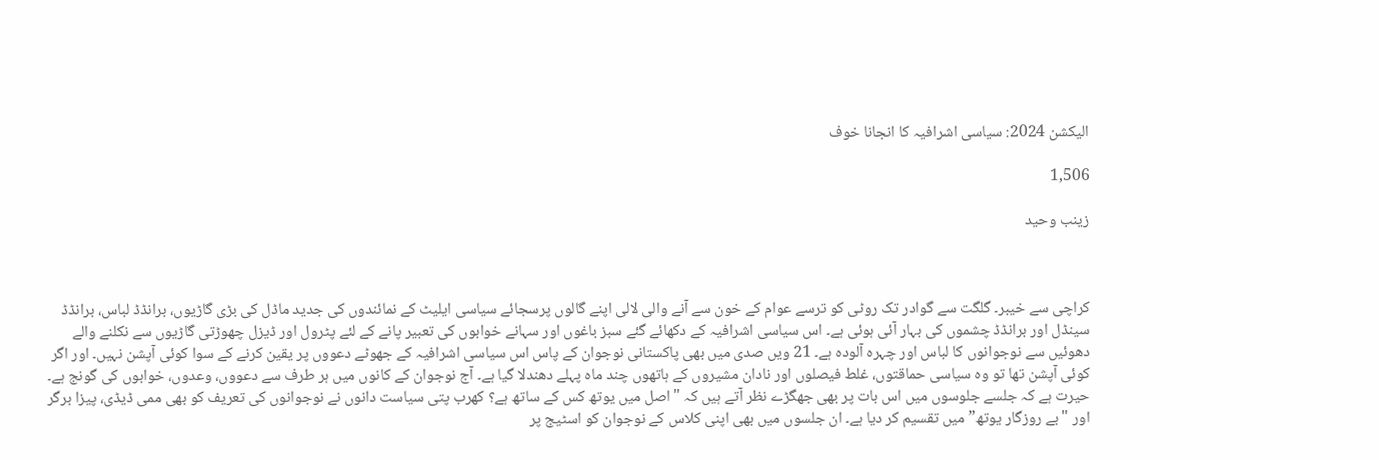الیکشن 2024: سیاسی اشرافیہ کا انجانا خوف

1,506

زینب وحید



کراچی سے خیبر۔ گلگت سے گوادر تک روٹی کو ترسے عوام کے خون سے آنے والی لالی اپنے گالوں پرسجائے سیاسی ایلیٹ کے نمائندوں کی جدید ماڈل کی بڑی گاڑیوں، برانڈڈ لباس، برانڈڈ سینڈل اور برانڈڈ چشموں کی بہار آئی ہوئی ہے۔ اس سیاسی اشرافیہ کے دکھائے گئے سبز باغوں اور سہانے خوابوں کی تعبیر پانے کے لئے پٹرول اور ڈیزل چھوڑتی گاڑیوں سے نکلنے والے دھوئیں سے نوجوانوں کا لباس اور چہرہ آلودہ ہے۔ 21 ویں صدی میں بھی پاکستانی نوجوان کے پاس اس سیاسی اشرافیہ کے جھوٹے دعووں پر یقین کرنے کے سوا کوئی آپشن نہیں۔ اور اگر کوئی آپشن تھا تو وہ سیاسی حماقتوں، غلط فیصلوں اور نادان مشیروں کے ہاتھوں چند ماہ پہلے دھندلا گیا ہے۔ آج نوجوان کے کانوں میں ہر طرف سے دعووں، وعدوں، خوابوں کی گونج ہے۔
حیرت ہے کہ جلسے جلوسوں میں اس بات پر بھی جھگڑے نظر آتے ہیں کہ "اصل میں یوتھ کس کے ساتھ ہے؟ کھرب پتی سیاست دانوں نے نوجوانوں کی تعریف کو بھی ممی ڈیڈی، پیزا برگر اور "بے روزگار یوتھ” میں تقسیم کر دیا ہے۔ ان جلسوں میں بھی اپنی کلاس کے نوجوان کو اسٹیج پر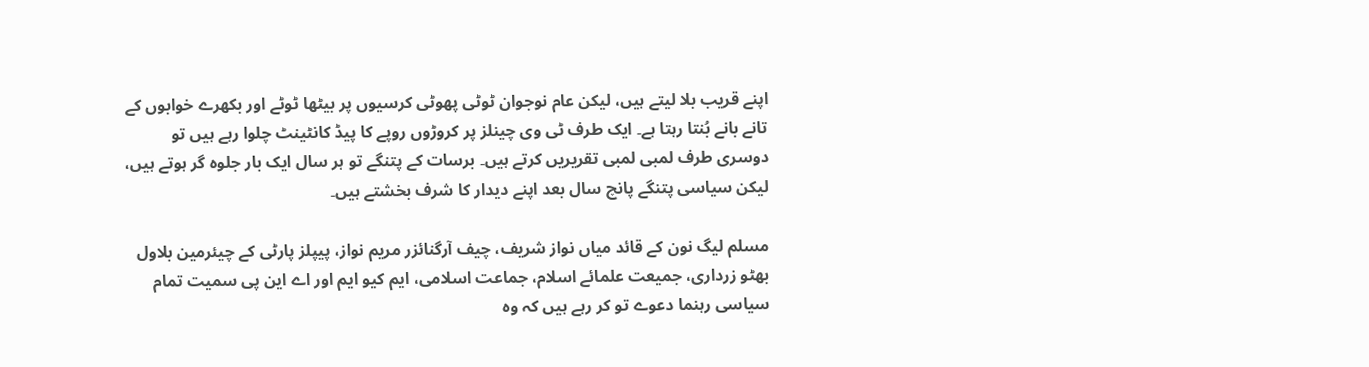اپنے قریب بلا لیتے ہیں، لیکن عام نوجوان ٹوٹی پھوٹی کرسیوں پر بیٹھا ٹوٹے اور بکھرے خوابوں کے تانے بانے بُنتا رہتا ہے۔ ایک طرف ٹی وی چینلز پر کروڑوں روپے کا پیڈ کانٹینٹ چلوا رہے ہیں تو دوسری طرف لمبی لمبی تقریریں کرتے ہیں۔ برسات کے پتنگے تو ہر سال ایک بار جلوہ گر ہوتے ہیں، لیکن سیاسی پتنگے پانچ سال بعد اپنے دیدار کا شرف بخشتے ہیں۔

مسلم لیگ نون کے قائد میاں نواز شریف، چیف آرگنائزر مریم نواز، پیپلز پارٹی کے چیئرمین بلاول بھٹو زرداری، جمیعت علمائے اسلام، جماعت اسلامی، ایم کیو ایم اور اے این پی سمیت تمام سیاسی رہنما دعوے تو کر رہے ہیں کہ وہ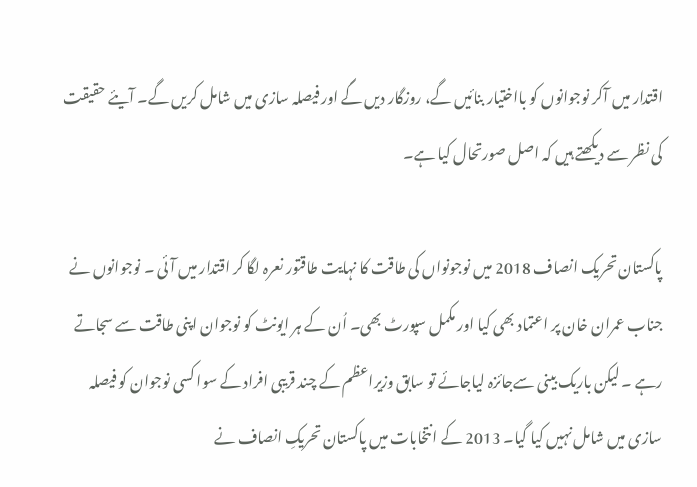اقتدار میں آکر نوجوانوں کو بااختیار بنائیں گے، روزگار دیں گے اور فیصلہ سازی میں شامل کریں گے۔ آیئے حقیقت کی نظر سے دیکھتے ہیں کہ اصل صورتحال کیا ہے۔

پاکستان تحریک انصاف 2018 میں نوجونواں کی طاقت کا نہایت طاقتور نعرہ لگا کر اقتدار میں آئی ۔ نوجوانوں نے جناب عمران خان پر اعتماد بھی کیا اور مکمل سپورٹ بھی۔ اُن کے ہر ایونٹ کو نوجوان اپنی طاقت سے سجاتے رہے ۔ لیکن باریک بینی سےجائزہ لیاجائے تو سابق وزیراعظم کے چند قریبی افراد کے سوا کسی نوجوان کو فیصلہ سازی میں شامل نہیں کیا گیا۔ 2013 کے انتخابات میں پاکستان تحریکِ انصاف نے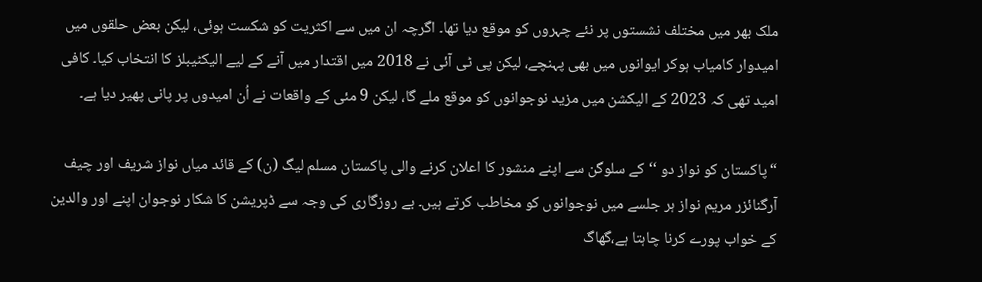ملک بھر میں مختلف نشستوں پر نئے چہروں کو موقع دیا تھا۔ اگرچہ ان میں سے اکثریت کو شکست ہوئی، لیکن بعض حلقوں میں امیدوار کامیاب ہوکر ایوانوں میں بھی پہنچے، لیکن پی ٹی آئی نے 2018 میں اقتدار میں آنے کے لیے الیکٹیبلز کا انتخاب کیا۔ کافی امید تھی کہ 2023 کے الیکشن میں مزید نوجوانوں کو موقع ملے گا، لیکن 9 مئی کے واقعات نے اُن امیدوں پر پانی پھیر دیا ہے۔

“پاکستان کو نواز دو ‘‘کے سلوگن سے اپنے منشور کا اعلان کرنے والی پاکستان مسلم لیگ (ن) کے قائد میاں نواز شریف اور چیف آرگنائزر مریم نواز ہر جلسے میں نوجوانوں کو مخاطب کرتے ہیں۔ بے روزگاری کی وجہ سے ڈپریشن کا شکار نوجوان اپنے اور والدین کے خواب پورے کرنا چاہتا ہے،گھاگ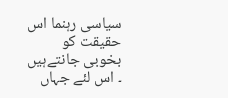سیاسی رہنما اس حقیقت کو بخوبی جانتےہیں ۔ اس لئے جہاں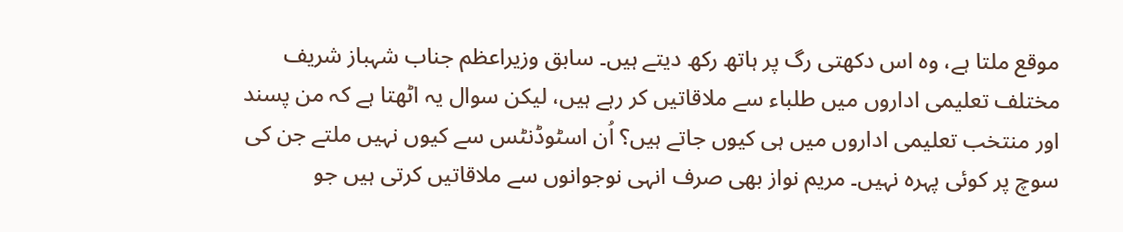موقع ملتا ہے، وہ اس دکھتی رگ پر ہاتھ رکھ دیتے ہیں۔ سابق وزیراعظم جناب شہباز شریف مختلف تعلیمی اداروں میں طلباء سے ملاقاتیں کر رہے ہیں، لیکن سوال یہ اٹھتا ہے کہ من پسند اور منتخب تعلیمی اداروں میں ہی کیوں جاتے ہیں؟ اُن اسٹوڈنٹس سے کیوں نہیں ملتے جن کی سوچ پر کوئی پہرہ نہیں۔ مریم نواز بھی صرف انہی نوجوانوں سے ملاقاتیں کرتی ہیں جو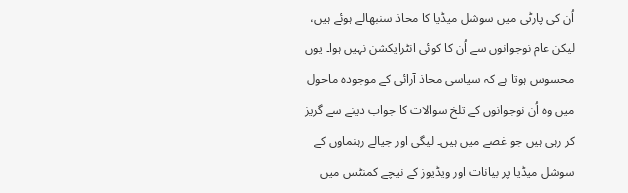اُن کی پارٹی میں سوشل میڈیا کا محاذ سنبھالے ہوئے ہیں، لیکن عام نوجوانوں سے اُن کا کوئی انٹرایکشن نہیں ہوا۔ یوں محسوس ہوتا ہے کہ سیاسی محاذ آرائی کے موجودہ ماحول میں وہ اُن نوجوانوں کے تلخ سوالات کا جواب دینے سے گریز کر رہی ہیں جو غصے میں ہیں۔ لیگی اور جیالے رہنماوں کے سوشل میڈیا پر بیانات اور ویڈیوز کے نیچے کمنٹس میں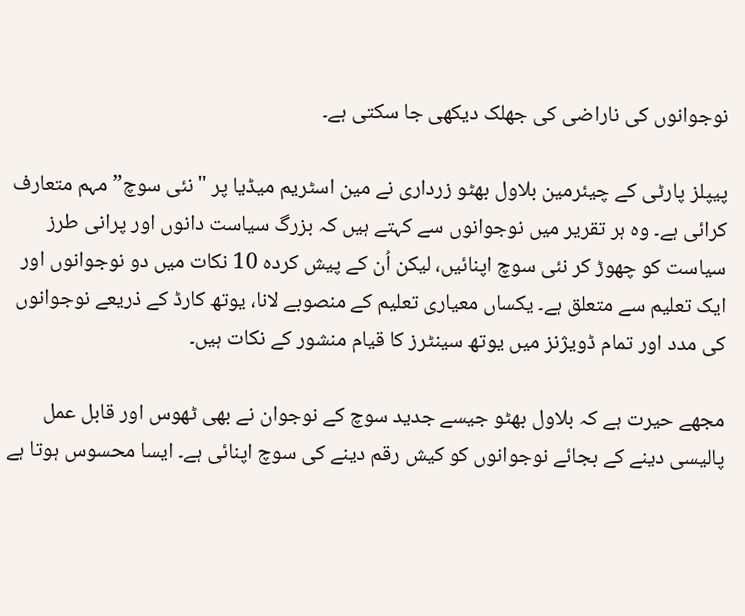نوجوانوں کی ناراضی کی جھلک دیکھی جا سکتی ہے۔

پیپلز پارٹی کے چیئرمین بلاول بھٹو زرداری نے مین اسٹریم میڈیا پر "نئی سوچ” مہم متعارف کرائی ہے۔ وہ ہر تقریر میں نوجوانوں سے کہتے ہیں کہ بزرگ سیاست دانوں اور پرانی طرز سیاست کو چھوڑ کر نئی سوچ اپنائیں، لیکن اُن کے پیش کردہ 10 نکات میں دو نوجوانوں اور ایک تعلیم سے متعلق ہے۔ یکساں معیاری تعلیم کے منصوبے لانا، یوتھ کارڈ کے ذریعے نوجوانوں کی مدد اور تمام ڈویژنز میں یوتھ سینٹرز کا قیام منشور کے نکات ہیں۔

مجھے حیرت ہے کہ بلاول بھٹو جیسے جدید سوچ کے نوجوان نے بھی ٹھوس اور قابل عمل پالیسی دینے کے بجائے نوجوانوں کو کیش رقم دینے کی سوچ اپنائی ہے۔ ایسا محسوس ہوتا ہے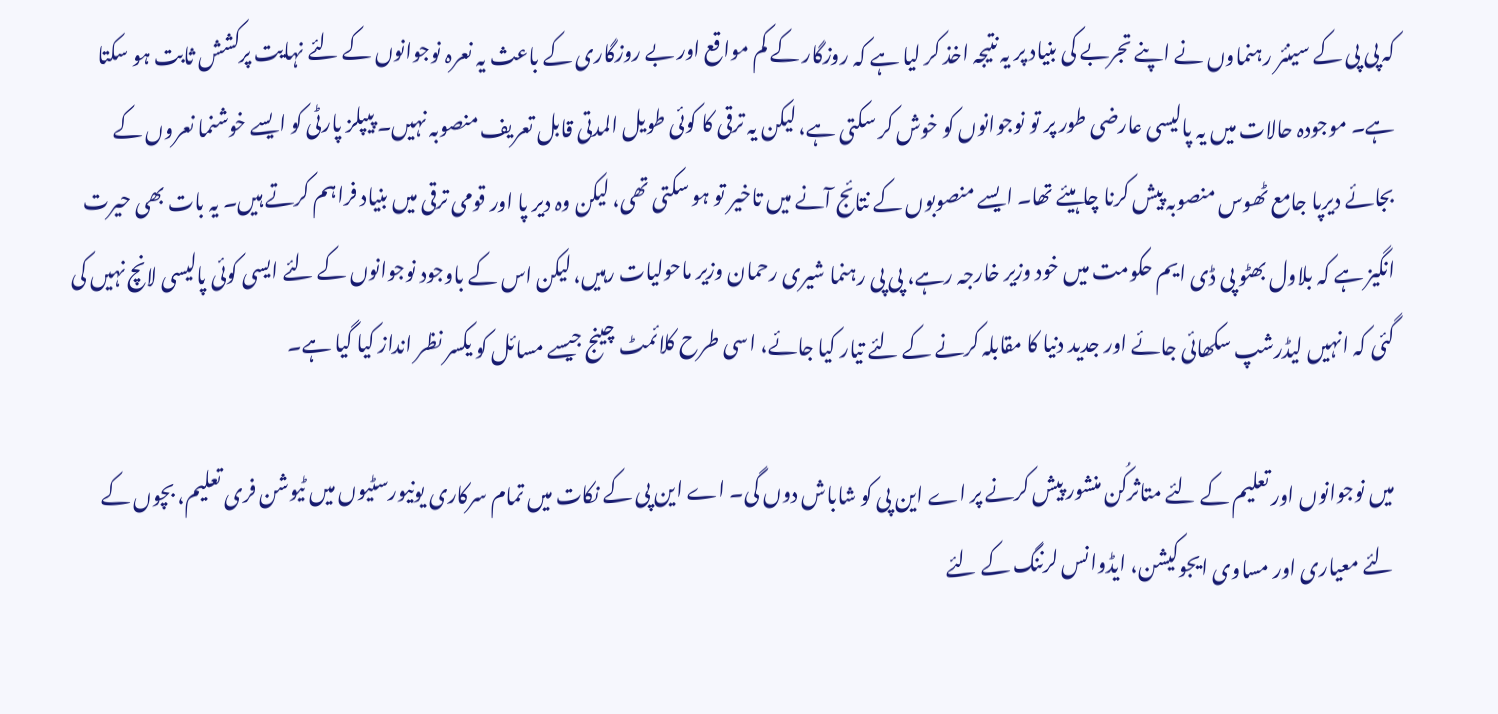کہ پی پی کے سینئر رہنماوں نے اپنے تجربے کی بنیاد پر یہ نتیجہ اخذ کر لیا ہے کہ روزگار کے کم مواقع اور بے روزگاری کے باعث یہ نعرہ نوجوانوں کے لئے نہایت پرکشش ثابت ہو سکتا ہے۔ موجودہ حالات میں یہ پالیسی عارضی طور پر تو نوجوانوں کو خوش کر سکتی ہے، لیکن یہ ترقی کا کوئی طویل المدتی قابل تعریف منصوبہ نہیں۔ پیپلز پارٹی کو ایسے خوشنما نعروں کے بجائے دیرپا جامع ٹھوس منصوبہ پیش کرنا چاہیئے تھا۔ ایسے منصوبوں کے نتائج آنے میں تاخیر تو ہو سکتی تھی، لیکن وہ دیر پا اور قومی ترقی میں بنیاد فراہم کرتے ہیں۔ یہ بات بھی حیرت انگیز ہے کہ بلاول بھٹو پی ڈی ایم حکومت میں خود وزیر خارجہ رہے، پی پی رہنما شیری رحمان وزیر ماحولیات رہیں، لیکن اس کے باوجود نوجوانوں کے لئے ایسی کوئی پالیسی لانچ نہیں کی گئی کہ انہیں لیڈرشپ سکھائی جائے اور جدید دنیا کا مقابلہ کرنے کے لئے تیار کیا جائے، اسی طرح کلائمٹ چینج جیسے مسائل کو یکسر نظر انداز کیا گیا ہے۔

میں نوجوانوں اور تعلیم کے لئے متاثرکُن منشور پیش کرنے پر اے این پی کو شاباش دوں گی۔ اے این پی کے نکات میں تمام سرکاری یونیورسٹیوں میں ٹیوشن فری تعلیم، بچوں کے لئے معیاری اور مساوی ایجوکیشن، ایڈوانس لرننگ کے لئے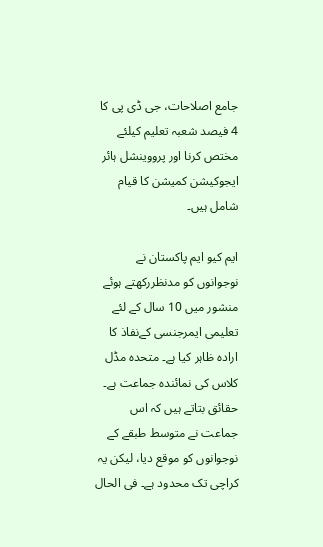جامع اصلاحات، جی ڈی پی کا 4 فیصد شعبہ تعلیم کیلئے مختص کرنا اور پرووینشل ہائر ایجوکیشن کمیشن کا قیام شامل ہیں۔

ایم کیو ایم پاکستان نے نوجوانوں کو مدنظررکھتے ہوئے منشور میں 10 سال کے لئے تعلیمی ایمرجنسی کےنفاذ کا ارادہ ظاہر کیا ہے۔ متحدہ مڈل کلاس کی نمائندہ جماعت ہے۔ حقائق بتاتے ہیں کہ اس جماعت نے متوسط طبقے کے نوجوانوں کو موقع دیا، لیکن یہ کراچی تک محدود ہے۔ فی الحال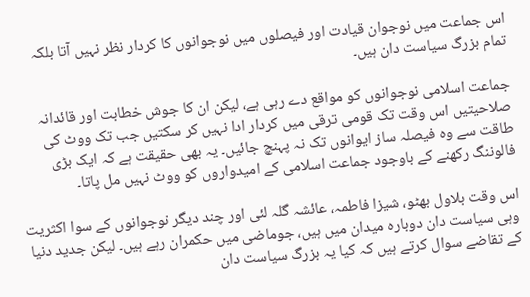اس جماعت میں نوجوان قیادت اور فیصلوں میں نوجوانوں کا کردار نظر نہیں آتا بلکہ تمام بزرگ سیاست دان ہیں۔

جماعت اسلامی نوجوانوں کو مواقع دے رہی ہے، لیکن ان کا جوش خطابت اور قائدانہ صلاحیتیں اس وقت تک قومی ترقی میں کردار ادا نہیں کر سکتیں جب تک ووٹ کی طاقت سے وہ فیصلہ ساز ایوانوں تک نہ پہنچ جائیں۔ یہ بھی حقیقت ہے کہ ایک بڑی فالوننگ رکھنے کے باوجود جماعت اسلامی کے امیدواروں کو ووٹ نہیں مل پاتا۔

اس وقت بلاول بھٹو، شیزا فاطمہ، عائشہ گلہ لئی اور چند دیگر نوجوانوں کے سوا اکثریت وہی سیاست دان دوبارہ میدان میں ہیں، جوماضی میں حکمران رہے ہیں۔ لیکن جدید دنیا کے تقاضے سوال کرتے ہیں کہ کیا یہ بزرگ سیاست دان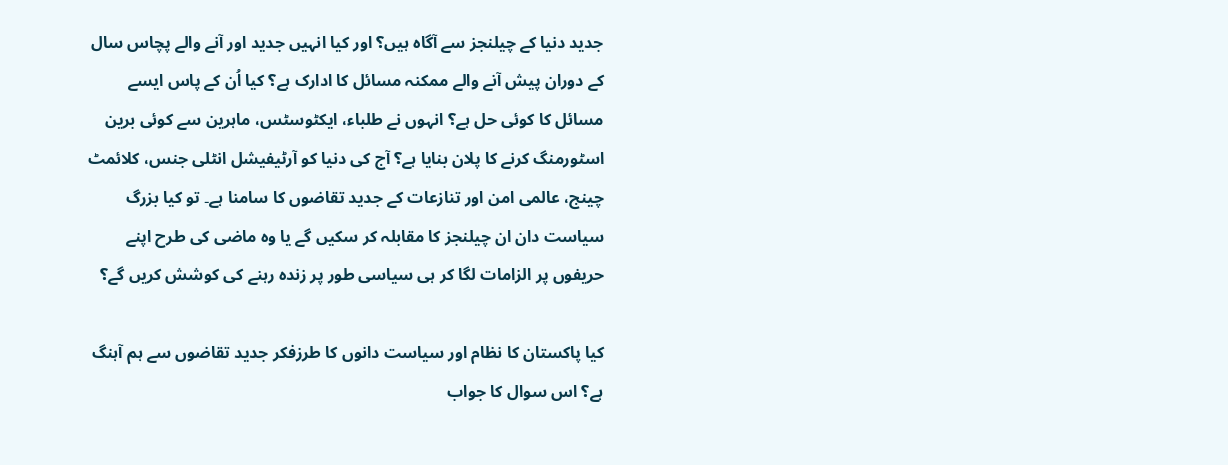جدید دنیا کے چیلنجز سے آگاہ ہیں؟ اور کیا انہیں جدید اور آنے والے پچاس سال کے دوران پیش آنے والے ممکنہ مسائل کا ادارک ہے؟ کیا اُن کے پاس ایسے مسائل کا کوئی حل ہے؟ انہوں نے طلباء، ایکٹوسٹس، ماہرین سے کوئی برین اسٹورمنگ کرنے کا پلان بنایا ہے؟ آج کی دنیا کو آرٹیفیشل انٹلی جنس، کلائمٹ چینج، عالمی امن اور تنازعات کے جدید تقاضوں کا سامنا ہے۔ تو کیا بزرگ سیاست دان ان چیلنجز کا مقابلہ کر سکیں گے یا وہ ماضی کی طرح اپنے حریفوں پر الزامات لگا کر ہی سیاسی طور پر زندہ رہنے کی کوشش کریں گے؟

کیا پاکستان کا نظام اور سیاست دانوں کا طرزفکر جدید تقاضوں سے ہم آہنگ ہے؟ اس سوال کا جواب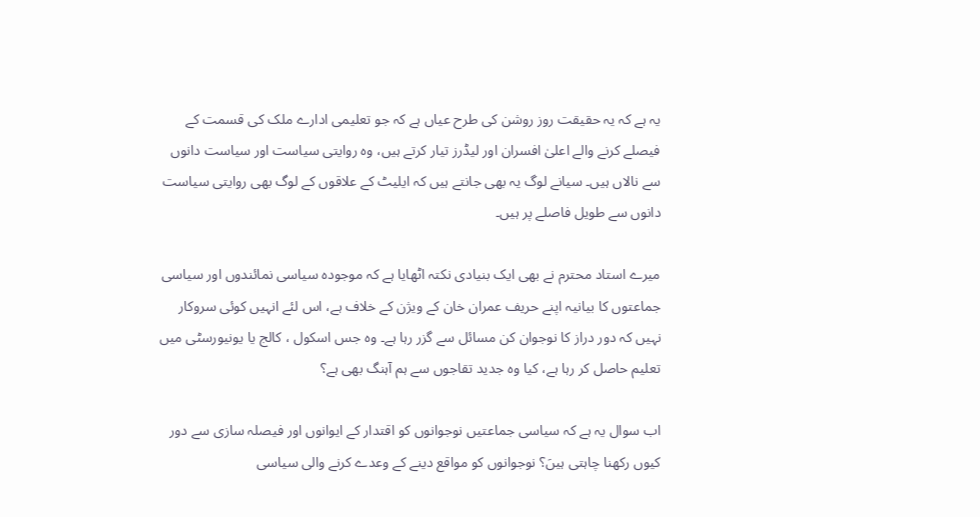یہ ہے کہ یہ حقیقت روز روشن کی طرح عیاں ہے کہ جو تعلیمی ادارے ملک کی قسمت کے فیصلے کرنے والے اعلیٰ افسران اور لیڈرز تیار کرتے ہیں، وہ روایتی سیاست اور سیاست دانوں سے نالاں ہیں۔ سیانے لوگ یہ بھی جانتے ہیں کہ ایلیٹ کے علاقوں کے لوگ بھی روایتی سیاست دانوں سے طویل فاصلے پر ہیں۔

میرے استاد محترم نے بھی ایک بنیادی نکتہ اٹھایا ہے کہ موجودہ سیاسی نمائندوں اور سیاسی جماعتوں کا بیانیہ اپنے حریف عمران خان کے ویژن کے خلاف ہے، اس لئے انہیں کوئی سروکار نہیں کہ دور دراز کا نوجوان کن مسائل سے گزر رہا ہے۔ وہ جس اسکول ، کالج یا یونیورسٹی میں تعلیم حاصل کر رہا ہے، کیا وہ جدید تقاجوں سے ہم آہنگ بھی ہے؟

اب سوال یہ ہے کہ سیاسی جماعتیں نوجوانوں کو اقتدار کے ایوانوں اور فیصلہ سازی سے دور کیوں رکھنا چاہتی ہیںَ؟ نوجوانوں کو مواقع دینے کے وعدے کرنے والی سیاسی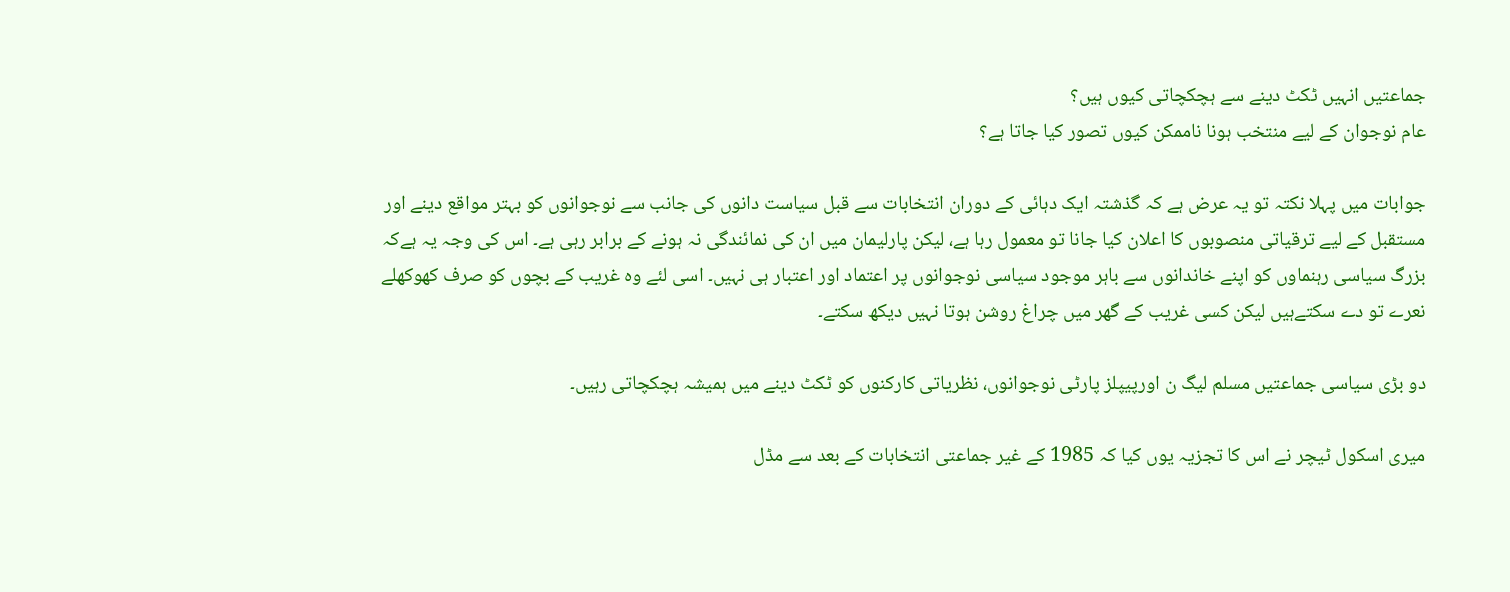جماعتیں انہیں ٹکٹ دینے سے ہچکچاتی کیوں ہیں؟
عام نوجوان کے لیے منتخب ہونا ناممکن کیوں تصور کیا جاتا ہے؟

جوابات میں پہلا نکتہ تو یہ عرض ہے کہ گذشتہ ایک دہائی کے دوران انتخابات سے قبل سیاست دانوں کی جانب سے نوجوانوں کو بہتر مواقع دینے اور مستقبل کے لیے ترقیاتی منصوبوں کا اعلان کیا جانا تو معمول رہا ہے، لیکن پارلیمان میں ان کی نمائندگی نہ ہونے کے برابر رہی ہے۔ اس کی وجہ یہ ہےکہ بزرگ سیاسی رہنماوں کو اپنے خاندانوں سے باہر موجود سیاسی نوجوانوں پر اعتماد اور اعتبار ہی نہیں۔ اسی لئے وہ غریب کے بچوں کو صرف کھوکھلے نعرے تو دے سکتےہیں لیکن کسی غریب کے گھر میں چراغ روشن ہوتا نہیں دیکھ سکتے۔

دو بڑی سیاسی جماعتیں مسلم لیگ ن اورپیپلز پارٹی نوجوانوں، نظریاتی کارکنوں کو ٹکٹ دینے میں ہمیشہ ہچکچاتی رہیں۔

میری اسکول ٹیچر نے اس کا تجزیہ یوں کیا کہ 1985 کے غیر جماعتی انتخابات کے بعد سے مڈل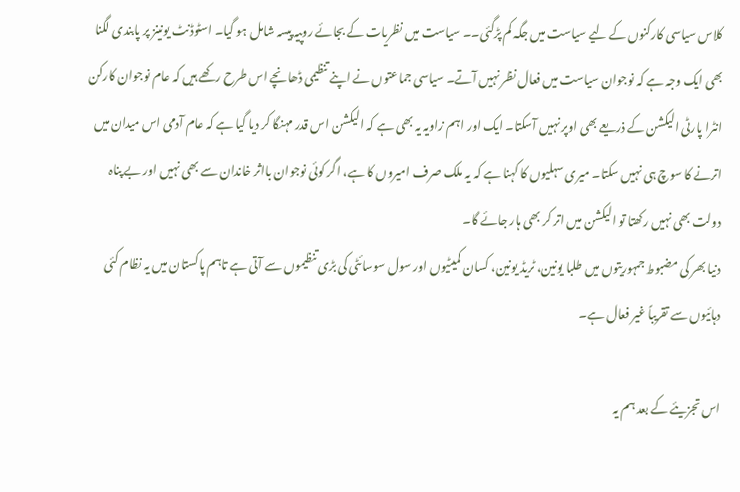کلاس سیاسی کارکنوں کے لیے سیاست میں جگہ کم پڑگئی۔۔ سیاست میں نظریات کے بجائے روپیہ پیسہ شامل ہو گیا۔ اسٹوڈنٹ یونینز پر پابندی لگنا بھی ایک وجہ ہے کہ نوجوان سیاست میں فعال نظر نہیں آتے۔ سیاسی جماعتوں نے اپنے تنظیمی ڈھانچے اس طرح رکھے ہیں کہ عام نوجوان کارکن انٹرا پارٹی الیکشن کے ذریعے بھی اوپر نہیں آسکتا۔ ایک اور اہم زاویہ یہ بھی ہے کہ الیکشن اس قدر مہنگا کر دیا گیا ہے کہ عام آدمی اس میدان میں اترنے کا سوچ ہی نہیں سکتا۔ میری سہلیوں کا کہنا ہے کہ یہ ملک صرف امیروں کا ہے، اگر کوئی نوجوان بااثر خاندان سے بھی نہیں اور بے پناہ دولت بھی نہیں رکھتا تو الیکشن میں اتر کر بھی ہار جائے گا۔
دنیا بھر کی مضبوط جمہوریتوں میں طلبا یونین، ٹریڈ یونین، کسان کمیٹیوں اور سول سوسائٹی کی بڑی تنظیموں سے آتی ہے تاہم پاکستان میں یہ نظام کئی دہائیوں سے تقریباً غیر فعال ہے۔

اس تجزیئے کے بعد ہم یہ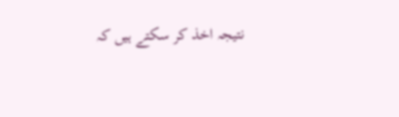نتیجہ اخذ کر سکتے ہیں کہ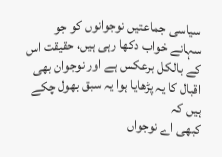سیاسی جماعتیں نوجوانوں کو جو سہانے خواب دکھا رہی ہیں، حقیقت اس کے بالکل برعکس ہے اور نوجوان بھی اقبال کا یہ پڑھایا ہوا یہ سبق بھول چکے ہیں کہ
کبھی اے نوجواں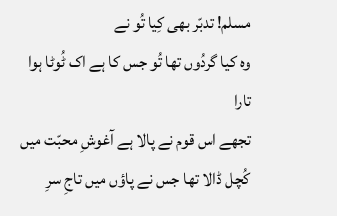مسلم! تدبّر بھی کِیا تُو نے
وہ کیا گردُوں تھا تُو جس کا ہے اک ٹُوٹا ہوا تارا
تجھے اس قوم نے پالا ہے آغوشِ محبّت میں
کُچل ڈالا تھا جس نے پاؤں میں تاجِ سرِ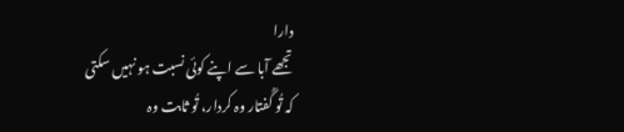دارا
تجھے آبا سے اپنے کوئی نسبت ہو نہیں سکتی
کہ تُو گُفتار وہ کردار، تُو ثابت وہ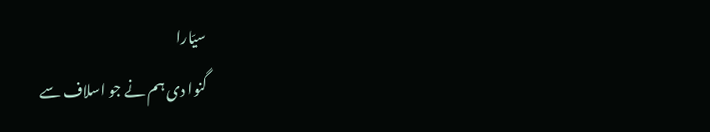سیّارا
گنوا دی ہم نے جو اسلاف سے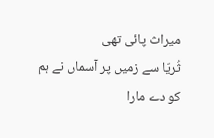میراث پائی تھی
ثُریّا سے زمیں پر آسماں نے ہم کو دے مارا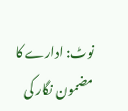نوٹ: ادارے کا مضمون نگار کی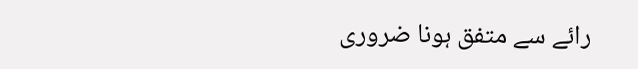رائے سے متفق ہونا ضروری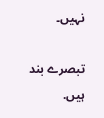نہیں۔

تبصرے بند ہیں.